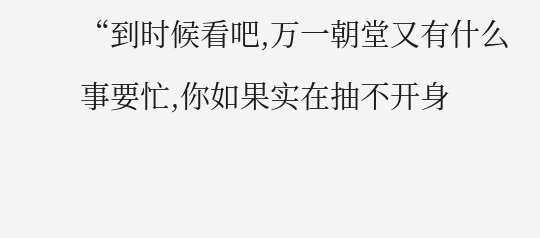“到时候看吧,万一朝堂又有什么事要忙,你如果实在抽不开身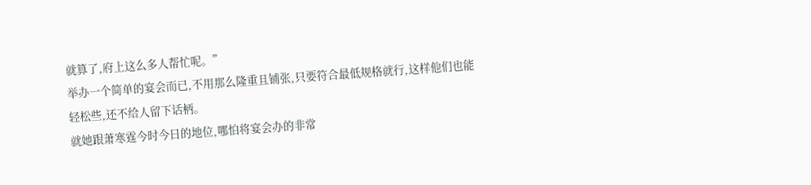就算了,府上这么多人帮忙呢。”
举办一个简单的宴会而已,不用那么隆重且铺张,只要符合最低规格就行,这样他们也能轻松些,还不给人留下话柄。
就她跟萧寒霆今时今日的地位,哪怕将宴会办的非常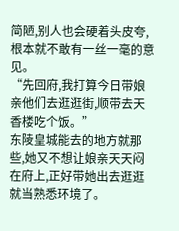简陋,别人也会硬着头皮夸,根本就不敢有一丝一毫的意见。
“先回府,我打算今日带娘亲他们去逛逛街,顺带去天香楼吃个饭。”
东陵皇城能去的地方就那些,她又不想让娘亲天天闷在府上,正好带她出去逛逛就当熟悉环境了。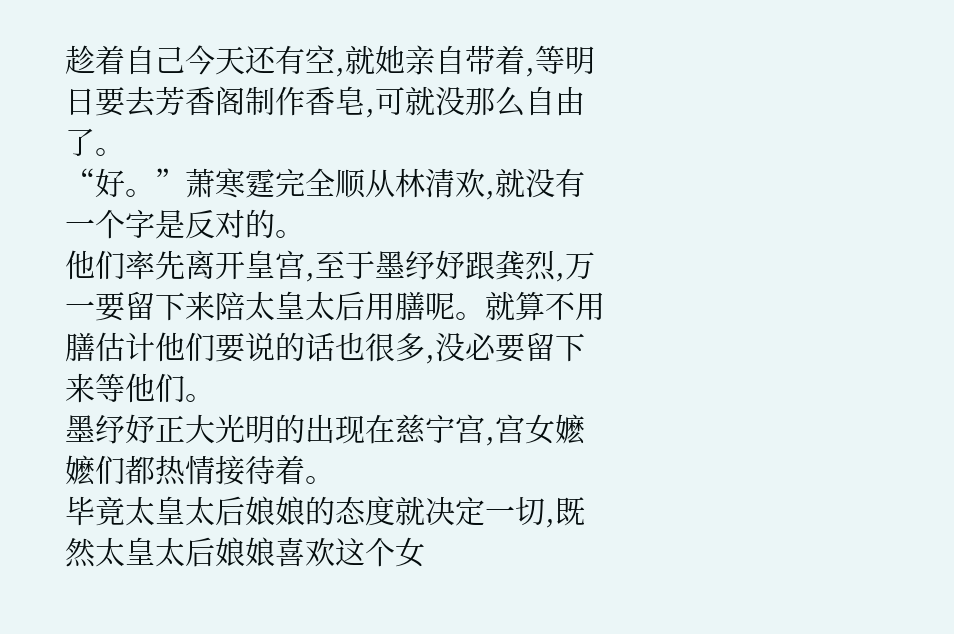趁着自己今天还有空,就她亲自带着,等明日要去芳香阁制作香皂,可就没那么自由了。
“好。”萧寒霆完全顺从林清欢,就没有一个字是反对的。
他们率先离开皇宫,至于墨纾妤跟龚烈,万一要留下来陪太皇太后用膳呢。就算不用膳估计他们要说的话也很多,没必要留下来等他们。
墨纾妤正大光明的出现在慈宁宫,宫女嬷嬷们都热情接待着。
毕竟太皇太后娘娘的态度就决定一切,既然太皇太后娘娘喜欢这个女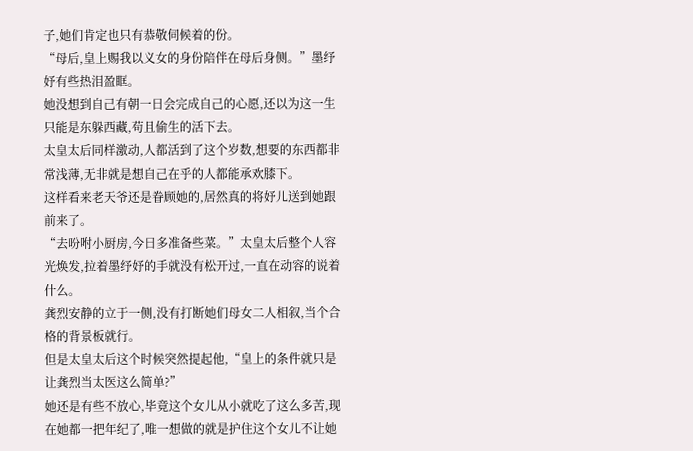子,她们肯定也只有恭敬伺候着的份。
“母后,皇上赐我以义女的身份陪伴在母后身侧。”墨纾妤有些热泪盈眶。
她没想到自己有朝一日会完成自己的心愿,还以为这一生只能是东躲西藏,苟且偷生的活下去。
太皇太后同样激动,人都活到了这个岁数,想要的东西都非常浅薄,无非就是想自己在乎的人都能承欢膝下。
这样看来老天爷还是眷顾她的,居然真的将妤儿送到她跟前来了。
“去吩咐小厨房,今日多准备些菜。”太皇太后整个人容光焕发,拉着墨纾妤的手就没有松开过,一直在动容的说着什么。
龚烈安静的立于一侧,没有打断她们母女二人相叙,当个合格的背景板就行。
但是太皇太后这个时候突然提起他,“皇上的条件就只是让龚烈当太医这么简单?”
她还是有些不放心,毕竟这个女儿从小就吃了这么多苦,现在她都一把年纪了,唯一想做的就是护住这个女儿不让她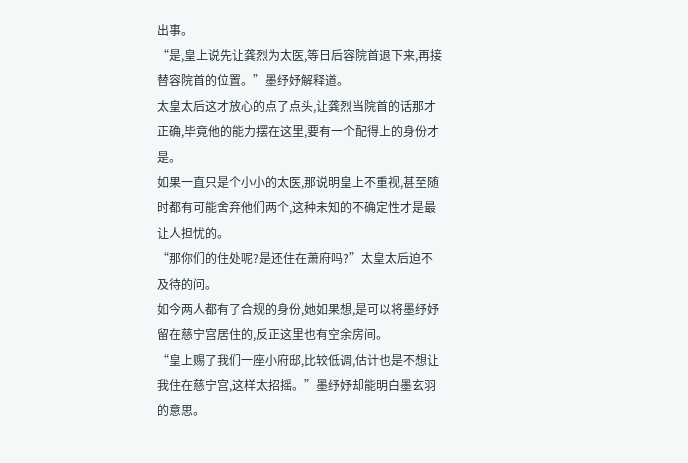出事。
“是,皇上说先让龚烈为太医,等日后容院首退下来,再接替容院首的位置。”墨纾妤解释道。
太皇太后这才放心的点了点头,让龚烈当院首的话那才正确,毕竟他的能力摆在这里,要有一个配得上的身份才是。
如果一直只是个小小的太医,那说明皇上不重视,甚至随时都有可能舍弃他们两个,这种未知的不确定性才是最让人担忧的。
“那你们的住处呢?是还住在萧府吗?”太皇太后迫不及待的问。
如今两人都有了合规的身份,她如果想,是可以将墨纾妤留在慈宁宫居住的,反正这里也有空余房间。
“皇上赐了我们一座小府邸,比较低调,估计也是不想让我住在慈宁宫,这样太招摇。”墨纾妤却能明白墨玄羽的意思。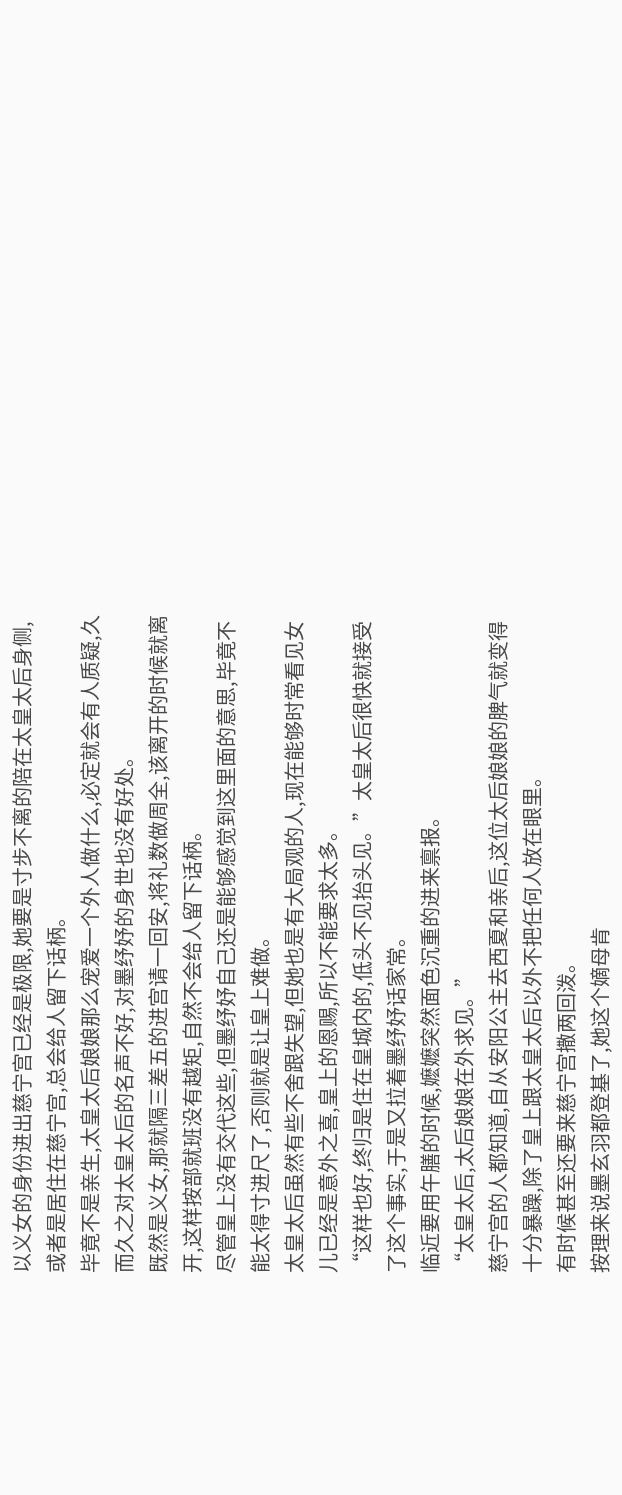以义女的身份进出慈宁宫已经是极限,她要是寸步不离的陪在太皇太后身侧,或者是居住在慈宁宫,总会给人留下话柄。
毕竟不是亲生,太皇太后娘娘那么宠爱一个外人做什么,必定就会有人质疑,久而久之对太皇太后的名声不好,对墨纾妤的身世也没有好处。
既然是义女,那就隔三差五的进宫请一回安,将礼数做周全,该离开的时候就离开,这样按部就班没有越矩,自然不会给人留下话柄。
尽管皇上没有交代这些,但墨纾妤自己还是能够感觉到这里面的意思,毕竟不能太得寸进尺了,否则就是让皇上难做。
太皇太后虽然有些不舍跟失望,但她也是有大局观的人,现在能够时常看见女儿已经是意外之喜,皇上的恩赐,所以不能要求太多。
“这样也好,终归是住在皇城内的,低头不见抬头见。”太皇太后很快就接受了这个事实,于是又拉着墨纾妤话家常。
临近要用午膳的时候,嬷嬷突然面色沉重的进来禀报。
“太皇太后,太后娘娘在外求见。”
慈宁宫的人都知道,自从安阳公主去西夏和亲后,这位太后娘娘的脾气就变得十分暴躁,除了皇上跟太皇太后以外不把任何人放在眼里。
有时候甚至还要来慈宁宫撒两回泼。
按理来说墨玄羽都登基了,她这个嫡母肯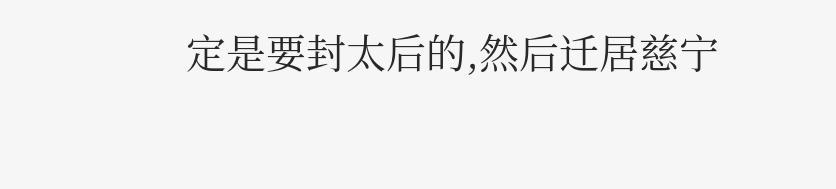定是要封太后的,然后迁居慈宁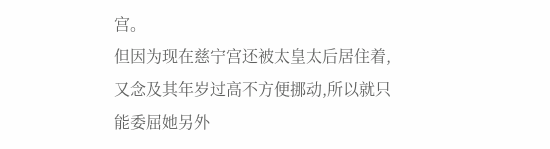宫。
但因为现在慈宁宫还被太皇太后居住着,又念及其年岁过高不方便挪动,所以就只能委屈她另外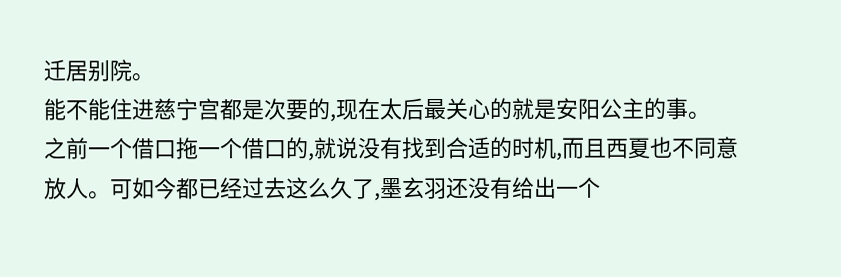迁居别院。
能不能住进慈宁宫都是次要的,现在太后最关心的就是安阳公主的事。
之前一个借口拖一个借口的,就说没有找到合适的时机,而且西夏也不同意放人。可如今都已经过去这么久了,墨玄羽还没有给出一个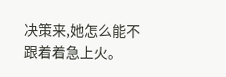决策来,她怎么能不跟着着急上火。